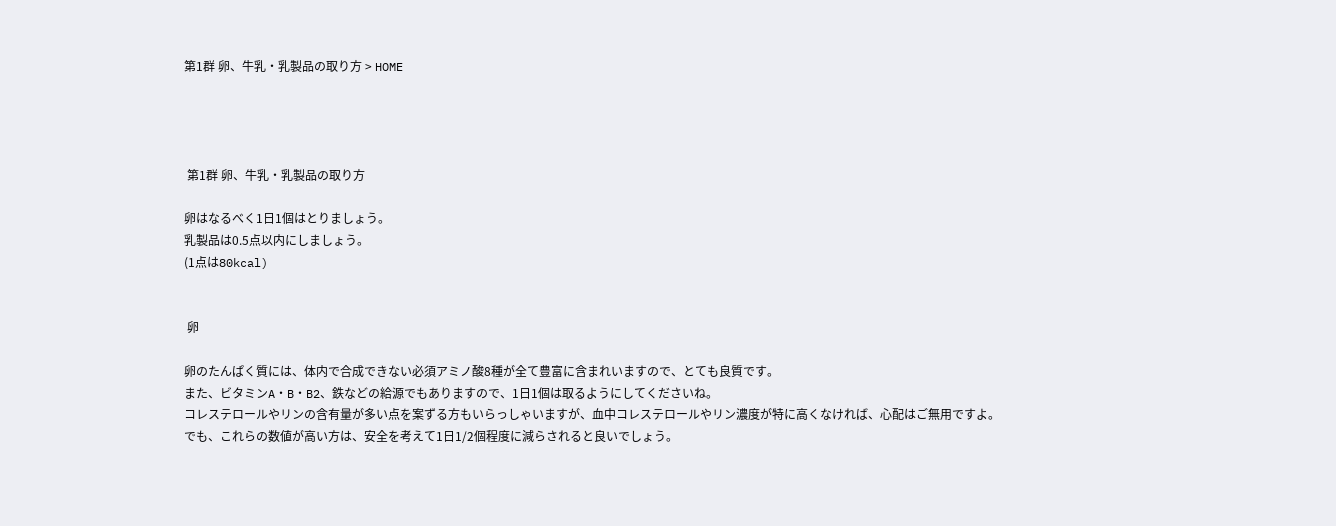第1群 卵、牛乳・乳製品の取り方 > HOME




 第1群 卵、牛乳・乳製品の取り方

卵はなるべく1日1個はとりましょう。
乳製品は0.5点以内にしましょう。
(1点は80kcal)


 卵

卵のたんぱく質には、体内で合成できない必須アミノ酸8種が全て豊富に含まれいますので、とても良質です。
また、ビタミンA・B・B2、鉄などの給源でもありますので、1日1個は取るようにしてくださいね。
コレステロールやリンの含有量が多い点を案ずる方もいらっしゃいますが、血中コレステロールやリン濃度が特に高くなければ、心配はご無用ですよ。
でも、これらの数値が高い方は、安全を考えて1日1/2個程度に減らされると良いでしょう。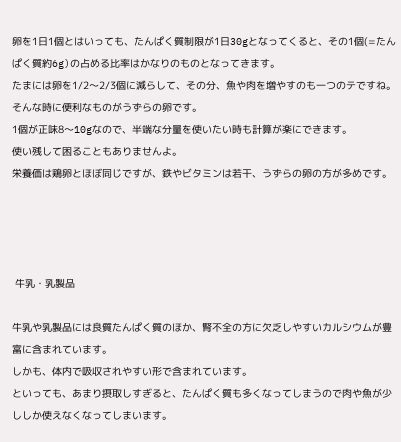卵を1日1個とはいっても、たんぱく質制限が1日30gとなってくると、その1個(=たんぱく質約6g)の占める比率はかなりのものとなってきます。
たまには卵を1/2〜2/3個に減らして、その分、魚や肉を増やすのも一つのテですね。
そんな時に便利なものがうずらの卵です。
1個が正味8〜10gなので、半端な分量を使いたい時も計算が楽にできます。
使い残して困ることもありませんよ。
栄養価は鶏卵とほぼ同じですが、鉄やビタミンは若干、うずらの卵の方が多めです。




 牛乳・乳製品

牛乳や乳製品には良質たんぱく質のほか、腎不全の方に欠乏しやすいカルシウムが豊富に含まれています。
しかも、体内で吸収されやすい形で含まれています。
といっても、あまり摂取しすぎると、たんぱく質も多くなってしまうので肉や魚が少ししか使えなくなってしまいます。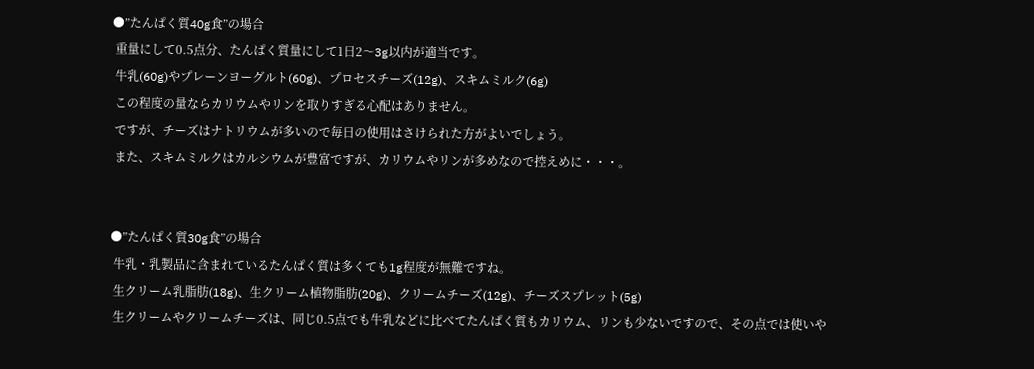●”たんぱく質40g食”の場合
 重量にして0.5点分、たんぱく質量にして1日2〜3g以内が適当です。
 牛乳(60g)やプレーンヨーグルト(60g)、プロセスチーズ(12g)、スキムミルク(6g)
 この程度の量ならカリウムやリンを取りすぎる心配はありません。
 ですが、チーズはナトリウムが多いので毎日の使用はさけられた方がよいでしょう。
 また、スキムミルクはカルシウムが豊富ですが、カリウムやリンが多めなので控えめに・・・。


●”たんぱく質30g食”の場合
 牛乳・乳製品に含まれているたんぱく質は多くても1g程度が無難ですね。
 生クリーム乳脂肪(18g)、生クリーム植物脂肪(20g)、クリームチーズ(12g)、チーズスプレット(5g)
 生クリームやクリームチーズは、同じ0.5点でも牛乳などに比べてたんぱく質もカリウム、リンも少ないですので、その点では使いや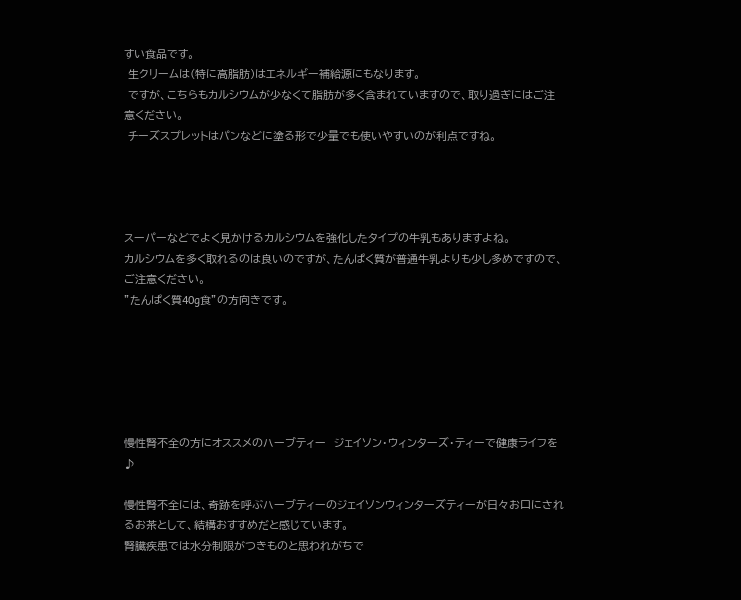すい食品です。
 生クリームは(特に高脂肪)はエネルギー補給源にもなります。
 ですが、こちらもカルシウムが少なくて脂肪が多く含まれていますので、取り過ぎにはご注意ください。
 チーズスプレットはパンなどに塗る形で少量でも使いやすいのが利点ですね。




スーパーなどでよく見かけるカルシウムを強化したタイプの牛乳もありますよね。
カルシウムを多く取れるのは良いのですが、たんぱく質が普通牛乳よりも少し多めですので、ご注意ください。
”たんぱく質40g食”の方向きです。






慢性腎不全の方にオススメのハーブティー  ジェイソン・ウィンターズ・ティーで健康ライフを♪

慢性腎不全には、奇跡を呼ぶハーブティーのジェイソンウィンターズティーが日々お口にされるお茶として、結構おすすめだと感じています。
腎臓疾患では水分制限がつきものと思われがちで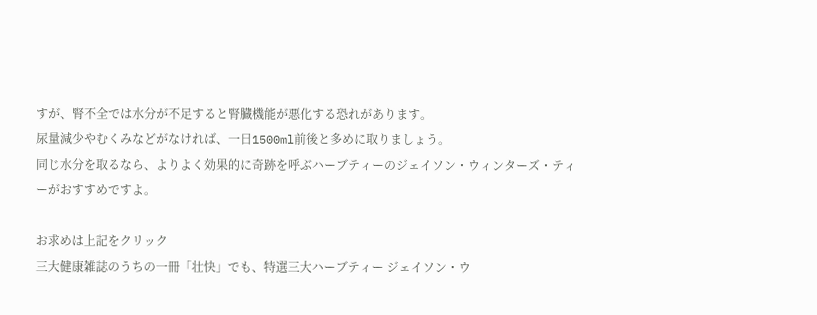すが、腎不全では水分が不足すると腎臓機能が悪化する恐れがあります。
尿量減少やむくみなどがなければ、一日1500ml前後と多めに取りましょう。
同じ水分を取るなら、よりよく効果的に奇跡を呼ぶハーブティーのジェイソン・ウィンターズ・ティーがおすすめですよ。

お求めは上記をクリック
三大健康雑誌のうちの一冊「壮快」でも、特選三大ハーブティー ジェイソン・ウ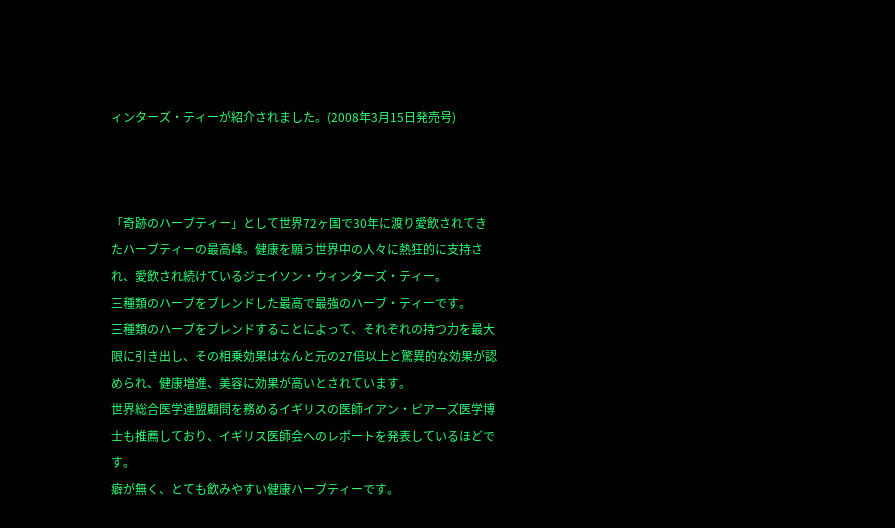ィンターズ・ティーが紹介されました。(2008年3月15日発売号)



「奇跡のハーブティー」として世界72ヶ国で30年に渡り愛飲されてきたハーブティーの最高峰。健康を願う世界中の人々に熱狂的に支持され、愛飲され続けているジェイソン・ウィンターズ・ティー。
三種類のハーブをブレンドした最高で最強のハーブ・ティーです。
三種類のハーブをブレンドすることによって、それぞれの持つ力を最大限に引き出し、その相乗効果はなんと元の27倍以上と驚異的な効果が認められ、健康増進、美容に効果が高いとされています。
世界総合医学連盟顧問を務めるイギリスの医師イアン・ピアーズ医学博士も推薦しており、イギリス医師会へのレポートを発表しているほどです。
癖が無く、とても飲みやすい健康ハーブティーです。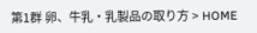第1群 卵、牛乳・乳製品の取り方 > HOME